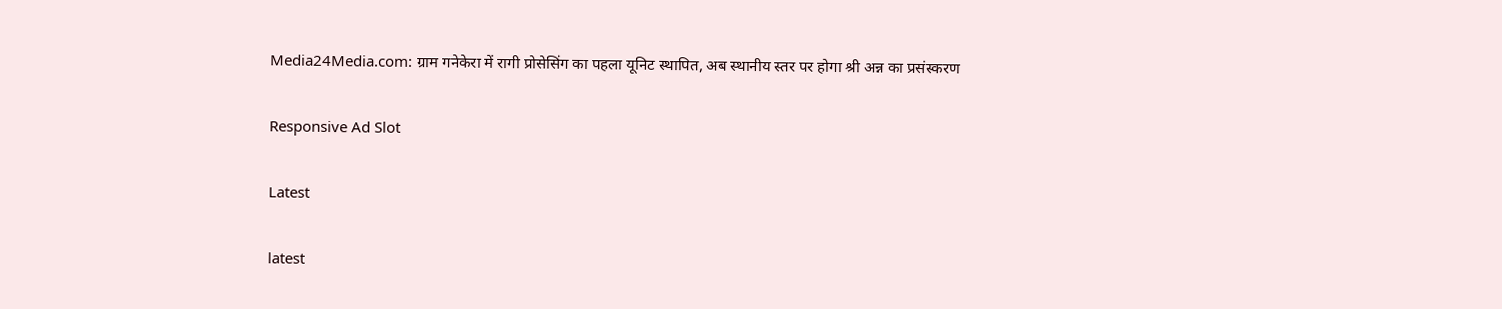Media24Media.com: ग्राम गनेकेरा में रागी प्रोसेसिंग का पहला यूनिट स्थापित, अब स्थानीय स्तर पर होगा श्री अन्न का प्रसंस्करण

Responsive Ad Slot

Latest

latest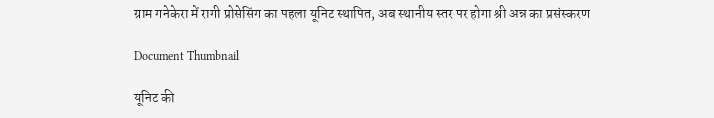ग्राम गनेकेरा में रागी प्रोसेसिंग का पहला यूनिट स्थापित, अब स्थानीय स्तर पर होगा श्री अन्न का प्रसंस्करण

Document Thumbnail

यूनिट की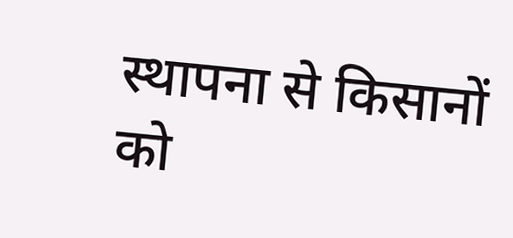स्थापना से किसानों को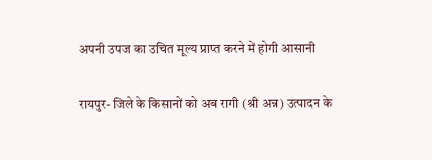अपनी उपज का उचित मूल्य प्राप्त करने में होगी आसानी

रायपुर- जिले के किसानों को अब रागी (श्री अन्न) उत्पादन के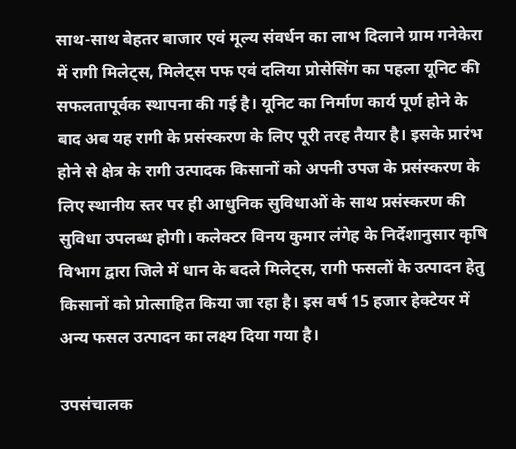साथ-साथ बेहतर बाजार एवं मूल्य संवर्धन का लाभ दिलाने ग्राम गनेकेरा में रागी मिलेट्स, मिलेट्स पफ एवं दलिया प्रोसेसिंग का पहला यूनिट की सफलतापूर्वक स्थापना की गई है। यूनिट का निर्माण कार्य पूर्ण होने के बाद अब यह रागी के प्रसंस्करण के लिए पूरी तरह तैयार है। इसके प्रारंभ होने से क्षेत्र के रागी उत्पादक किसानों को अपनी उपज के प्रसंस्करण के लिए स्थानीय स्तर पर ही आधुनिक सुविधाओं के साथ प्रसंस्करण की सुविधा उपलब्ध होगी। कलेक्टर विनय कुमार लंगेह के निर्देशानुसार कृषि विभाग द्वारा जिले में धान के बदले मिलेट्स, रागी फसलों के उत्पादन हेतु किसानों को प्रोत्साहित किया जा रहा है। इस वर्ष 15 हजार हेक्टेयर में अन्य फसल उत्पादन का लक्ष्य दिया गया है।

उपसंचालक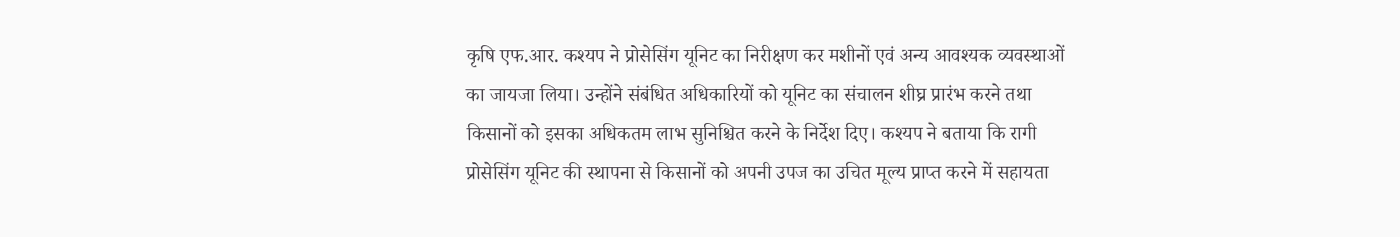कृषि एफ.आर. कश्यप ने प्रोसेसिंग यूनिट का निरीक्षण कर मशीनों एवं अन्य आवश्यक व्यवस्थाओं का जायजा लिया। उन्होंने संबंधित अधिकारियों को यूनिट का संचालन शीघ्र प्रारंभ करने तथा किसानों को इसका अधिकतम लाभ सुनिश्चित करने के निर्देश दिए। कश्यप ने बताया कि रागी प्रोसेसिंग यूनिट की स्थापना से किसानों को अपनी उपज का उचित मूल्य प्राप्त करने में सहायता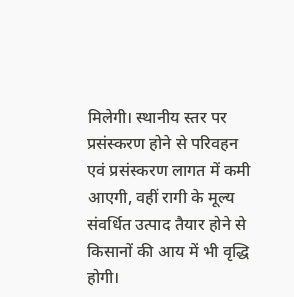मिलेगी। स्थानीय स्तर पर प्रसंस्करण होने से परिवहन एवं प्रसंस्करण लागत में कमी आएगी, वहीं रागी के मूल्य संवर्धित उत्पाद तैयार होने से किसानों की आय में भी वृद्धि होगी।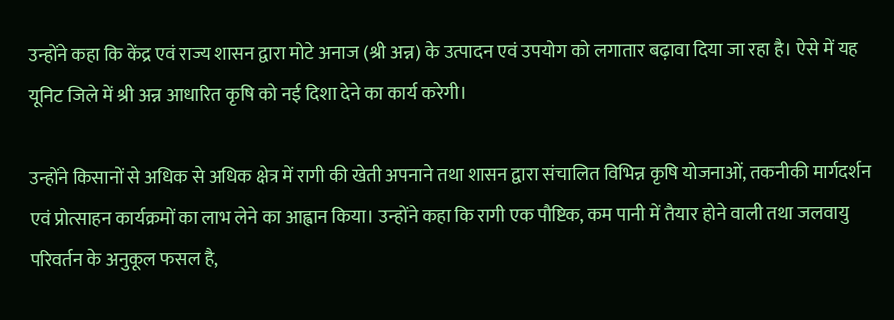उन्होंने कहा कि केंद्र एवं राज्य शासन द्वारा मोटे अनाज (श्री अन्न) के उत्पादन एवं उपयोग को लगातार बढ़ावा दिया जा रहा है। ऐसे में यह यूनिट जिले में श्री अन्न आधारित कृषि को नई दिशा देने का कार्य करेगी।

उन्होंने किसानों से अधिक से अधिक क्षेत्र में रागी की खेती अपनाने तथा शासन द्वारा संचालित विभिन्न कृषि योजनाओं, तकनीकी मार्गदर्शन एवं प्रोत्साहन कार्यक्रमों का लाभ लेने का आह्वान किया। उन्होंने कहा कि रागी एक पौष्टिक, कम पानी में तैयार होने वाली तथा जलवायु परिवर्तन के अनुकूल फसल है,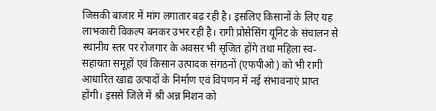जिसकी बाजार में मांग लगातार बढ़ रही है। इसलिए किसानों के लिए यह लाभकारी विकल्प बनकर उभर रही है। रागी प्रोसेसिंग यूनिट के संचालन से स्थानीय स्तर पर रोजगार के अवसर भी सृजित होंगे तथा महिला स्व-सहायता समूहों एवं किसान उत्पादक संगठनों (एफपीओ) को भी रागी आधारित खाद्य उत्पादों के निर्माण एवं विपणन में नई संभावनाएं प्राप्त होंगी। इससे जिले में श्री अन्न मिशन को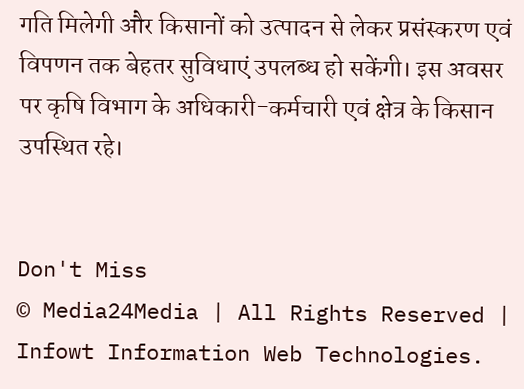गति मिलेगी और किसानों को उत्पादन से लेकर प्रसंस्करण एवं विपणन तक बेहतर सुविधाएं उपलब्ध हो सकेंगी। इस अवसर पर कृषि विभाग के अधिकारी-कर्मचारी एवं क्षेत्र के किसान उपस्थित रहे।


Don't Miss
© Media24Media | All Rights Reserved | Infowt Information Web Technologies.